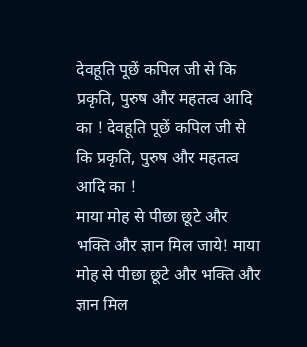देवहूति पूछें कपिल जी से कि प्रकृति, पुरुष और महतत्व आदि का ! देवहूति पूछें कपिल जी से कि प्रकृति, पुरुष और महतत्व आदि का !
माया मोह से पीछा छूटे और भक्ति और ज्ञान मिल जाये! माया मोह से पीछा छूटे और भक्ति और ज्ञान मिल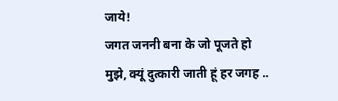जाये!
जगत जननी बना के जो पूजते हो मुझे, क्यूं दुत्कारी जाती हूं हर जगह ..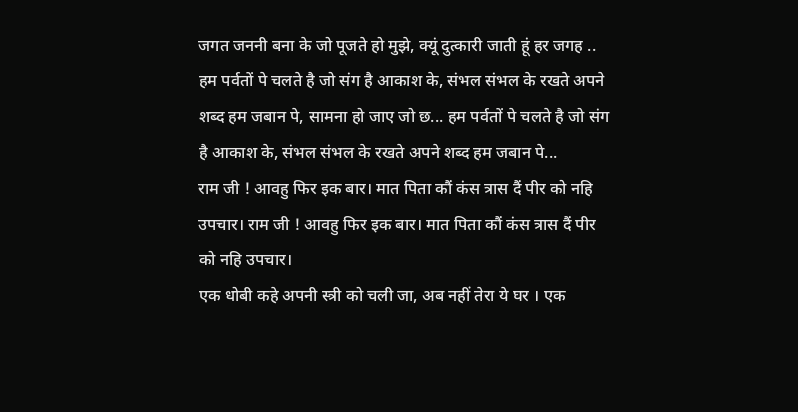जगत जननी बना के जो पूजते हो मुझे, क्यूं दुत्कारी जाती हूं हर जगह ..
हम पर्वतों पे चलते है जो संग है आकाश के, संभल संभल के रखते अपने शब्द हम जबान पे, सामना हो जाए जो छ... हम पर्वतों पे चलते है जो संग है आकाश के, संभल संभल के रखते अपने शब्द हम जबान पे...
राम जी ! आवहु फिर इक बार। मात पिता कौं कंस त्रास दैं पीर को नहि उपचार। राम जी ! आवहु फिर इक बार। मात पिता कौं कंस त्रास दैं पीर को नहि उपचार।
एक धोबी कहे अपनी स्त्री को चली जा, अब नहीं तेरा ये घर । एक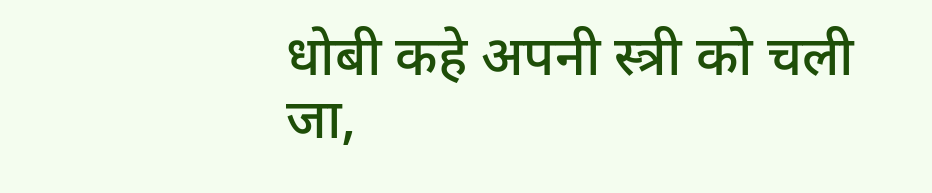धोबी कहे अपनी स्त्री को चली जा,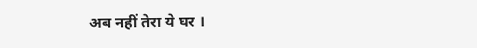अब नहीं तेरा ये घर ।